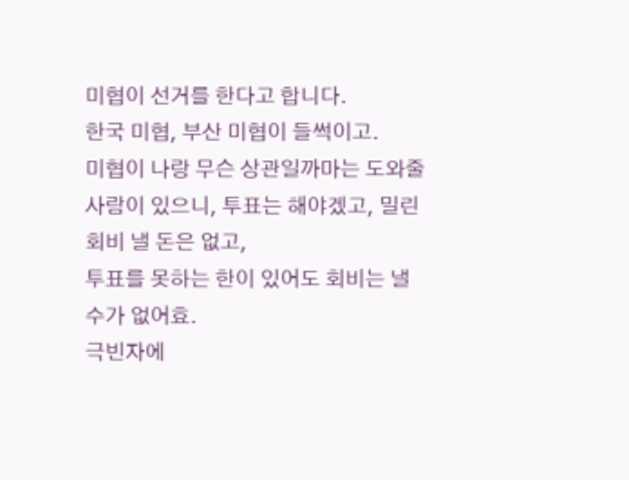미협이 선거를 한다고 합니다.
한국 미협, 부산 미협이 들썩이고.
미협이 나랑 무슨 상관일까마는 도와줄 사람이 있으니, 투표는 해야겠고, 밀린 회비 낼 돈은 없고,
투표를 못하는 한이 있어도 회비는 낼 수가 없어효.
극빈자에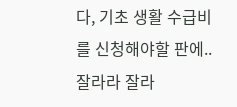다, 기초 생활 수급비를 신청해야할 판에..
잘라라 잘라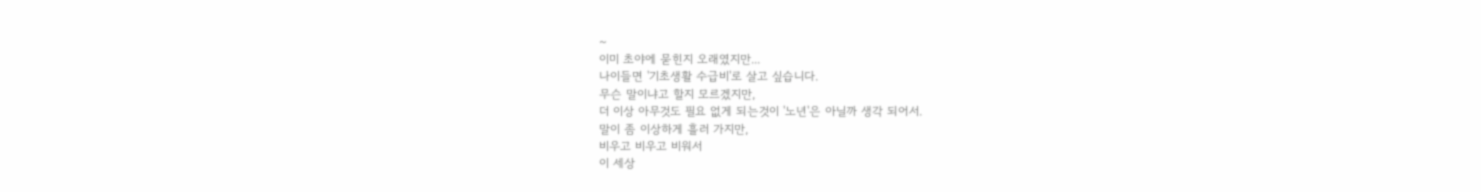~
이미 초야에 묻힌지 오래였지만...
나이들면 '기초생활 수급비'로 살고 싶습니다.
무슨 말이냐고 할지 모르겠지만,
더 이상 아무것도 필요 없게 되는것이 '노년'은 아닐까 생각 되어서.
말이 좀 이상하게 흘러 가지만,
비우고 비우고 비워서
이 세상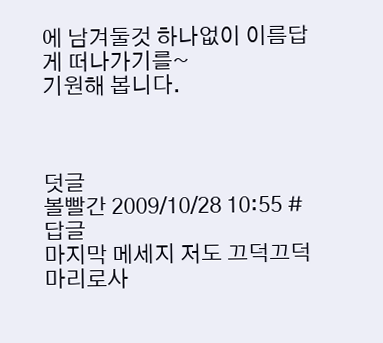에 남겨둘것 하나없이 이름답게 떠나가기를~
기원해 봅니다.



덧글
볼빨간 2009/10/28 10:55 # 답글
마지막 메세지 저도 끄덕끄덕
마리로사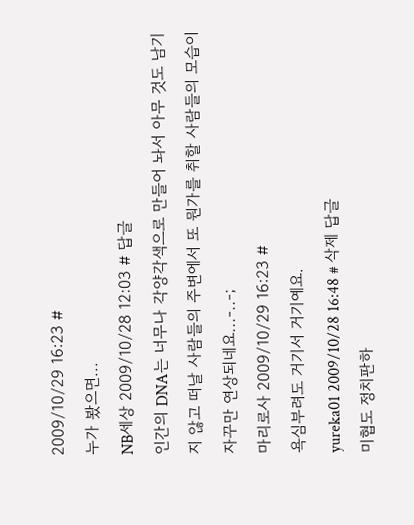2009/10/29 16:23 #
누가 봤으면...
NB세상 2009/10/28 12:03 # 답글
인간의 DNA는 너무나 각양각색으로 만들어 놔서 아무 것도 남기지 않고 떠날 사람들의 주변에서 또 뭔가를 취할 사람들의 모습이 자꾸만 연상되네요...-..-;
마리로사 2009/10/29 16:23 #
욕심부려도 거기서 거기예요.
yureka01 2009/10/28 16:48 # 삭제 답글
미협도 정치판하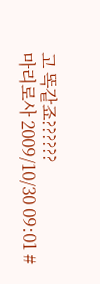고 똑같죠??????
마리로사 2009/10/30 09:01 #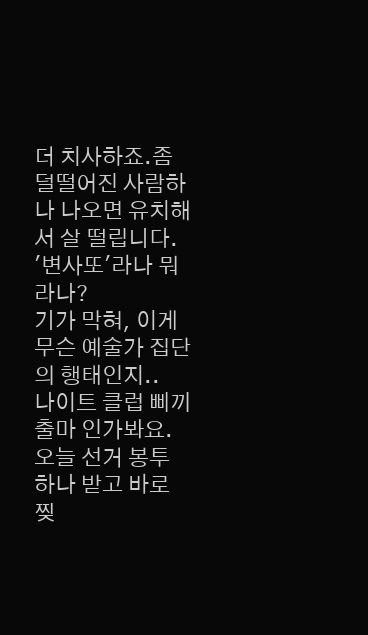더 치사하죠.좀 덜떨어진 사람하나 나오면 유치해서 살 떨립니다.
'변사또'라나 뭐라나?
기가 막혀, 이게 무슨 예술가 집단의 행태인지..
나이트 클럽 삐끼 출마 인가봐요.
오늘 선거 봉투 하나 받고 바로 찢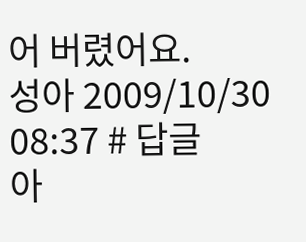어 버렸어요.
성아 2009/10/30 08:37 # 답글
아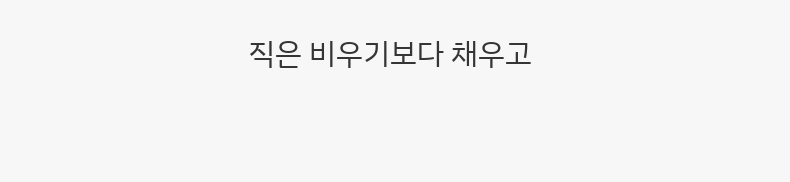직은 비우기보다 채우고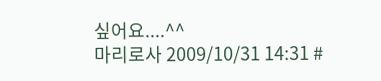싶어요....^^
마리로사 2009/10/31 14:31 #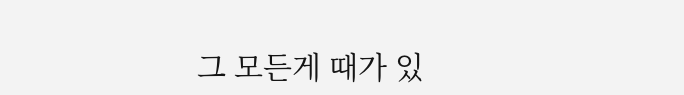그 모든게 때가 있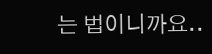는 법이니까요..